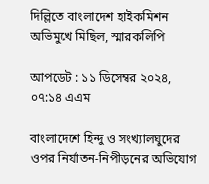দিল্লিতে বাংলাদেশ হাইকমিশন অভিমুখে মিছিল, স্মারকলিপি

আপডেট : ১১ ডিসেম্বর ২০২৪, ০৭:১৪ এএম

বাংলাদেশে হিন্দু ও সংখ্যালঘুদের ওপর নির্যাতন-নিপীড়নের অভিযোগ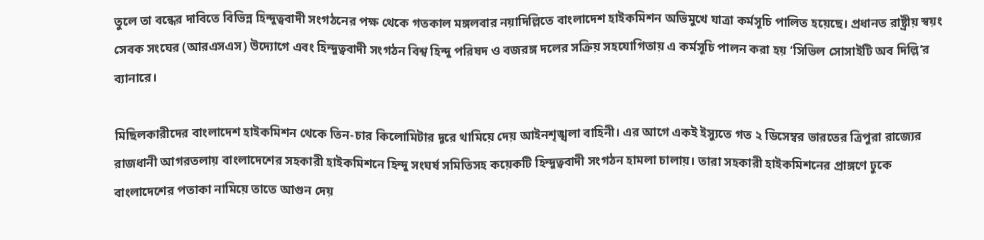তুলে তা বন্ধের দাবিতে বিভিন্ন হিন্দুত্ববাদী সংগঠনের পক্ষ থেকে গতকাল মঙ্গলবার নয়াদিল্লিতে বাংলাদেশ হাইকমিশন অভিমুখে যাত্রা কর্মসূচি পালিত হয়েছে। প্রধানত রাষ্ট্রীয় স্বয়ং সেবক সংঘের (আরএসএস) উদ্যোগে এবং হিন্দুত্ববাদী সংগঠন বিশ্ব হিন্দু পরিষদ ও বজরঙ্গ দলের সক্রিয় সহযোগিতায় এ কর্মসূচি পালন করা হয় ‘সিভিল সোসাইটি অব দিল্লি’র ব্যানারে।

মিছিলকারীদের বাংলাদেশ হাইকমিশন থেকে তিন-চার কিলোমিটার দূরে থামিয়ে দেয় আইনশৃঙ্খলা বাহিনী। এর আগে একই ইস্যুতে গত ২ ডিসেম্বর ভারতের ত্রিপুরা রাজ্যের রাজধানী আগরতলায় বাংলাদেশের সহকারী হাইকমিশনে হিন্দু সংঘর্ষ সমিতিসহ কয়েকটি হিন্দুত্ববাদী সংগঠন হামলা চালায়। তারা সহকারী হাইকমিশনের প্রাঙ্গণে ঢুকে বাংলাদেশের পতাকা নামিয়ে তাতে আগুন দেয়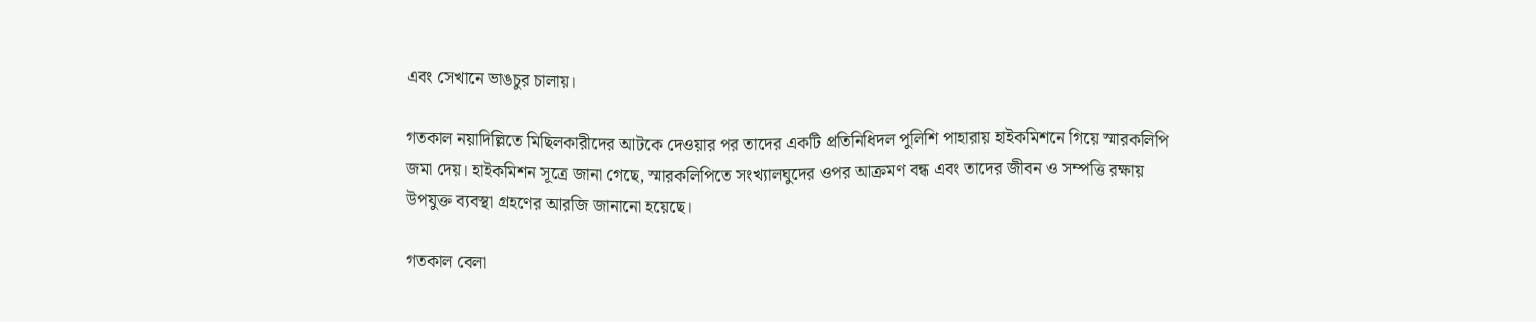এবং সেখানে ভাঙচুর চালায়।

গতকাল নয়াদিল্লিতে মিছিলকারীদের আটকে দেওয়ার পর তাদের একটি প্রতিনিধিদল পুলিশি পাহারায় হাইকমিশনে গিয়ে স্মারকলিপি জমা দেয়। হাইকমিশন সূত্রে জানা গেছে, স্মারকলিপিতে সংখ্যালঘুদের ওপর আক্রমণ বন্ধ এবং তাদের জীবন ও সম্পত্তি রক্ষায় উপযুক্ত ব্যবস্থা গ্রহণের আরজি জানানো হয়েছে।

গতকাল বেলা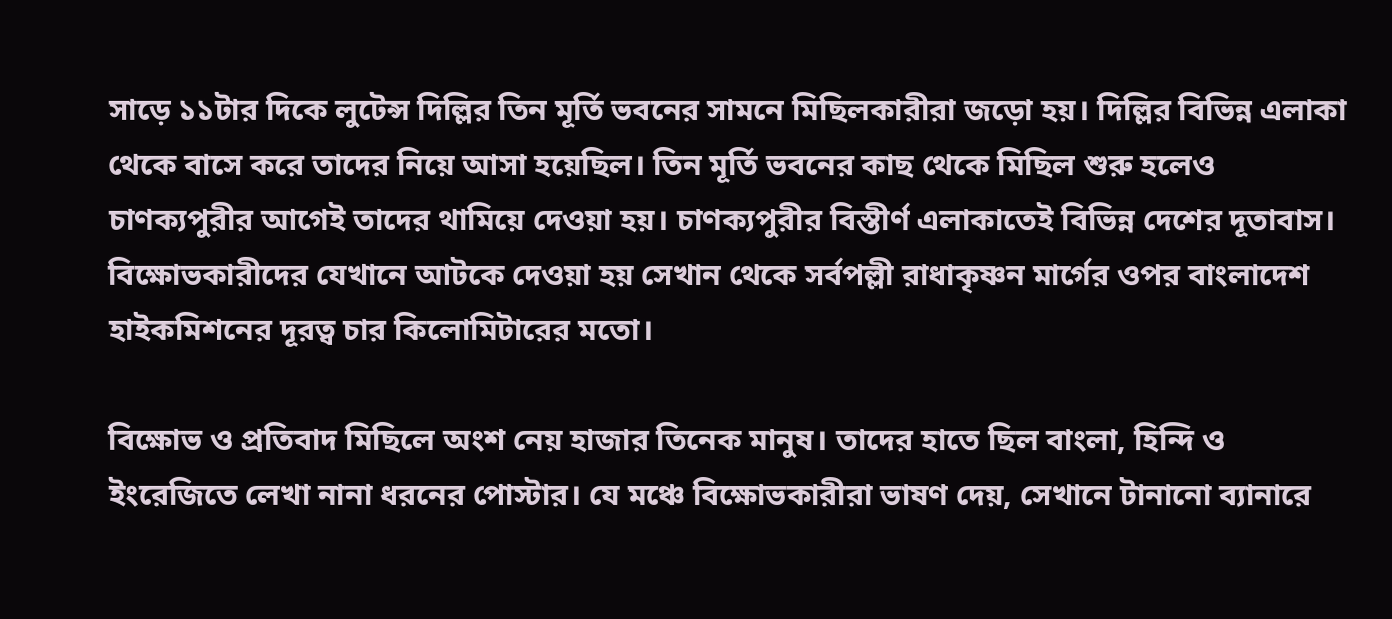সাড়ে ১১টার দিকে লুটেন্স দিল্লির তিন মূর্তি ভবনের সামনে মিছিলকারীরা জড়ো হয়। দিল্লির বিভিন্ন এলাকা থেকে বাসে করে তাদের নিয়ে আসা হয়েছিল। তিন মূর্তি ভবনের কাছ থেকে মিছিল শুরু হলেও চাণক্যপুরীর আগেই তাদের থামিয়ে দেওয়া হয়। চাণক্যপুরীর বিস্তীর্ণ এলাকাতেই বিভিন্ন দেশের দূতাবাস। বিক্ষোভকারীদের যেখানে আটকে দেওয়া হয় সেখান থেকে সর্বপল্লী রাধাকৃষ্ণন মার্গের ওপর বাংলাদেশ হাইকমিশনের দূরত্ব চার কিলোমিটারের মতো।

বিক্ষোভ ও প্রতিবাদ মিছিলে অংশ নেয় হাজার তিনেক মানুষ। তাদের হাতে ছিল বাংলা, হিন্দি ও ইংরেজিতে লেখা নানা ধরনের পোস্টার। যে মঞ্চে বিক্ষোভকারীরা ভাষণ দেয়, সেখানে টানানো ব্যানারে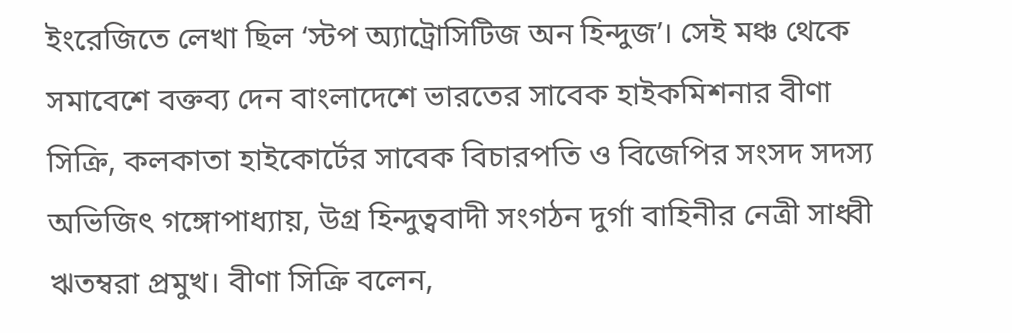ইংরেজিতে লেখা ছিল ‘স্টপ অ্যাট্রোসিটিজ অন হিন্দুজ’। সেই মঞ্চ থেকে সমাবেশে বক্তব্য দেন বাংলাদেশে ভারতের সাবেক হাইকমিশনার বীণা সিক্রি, কলকাতা হাইকোর্টের সাবেক বিচারপতি ও বিজেপির সংসদ সদস্য অভিজিৎ গঙ্গোপাধ্যায়, উগ্র হিন্দুত্ববাদী সংগঠন দুর্গা বাহিনীর নেত্রী সাধ্বী ঋতম্বরা প্রমুখ। বীণা সিক্রি বলেন,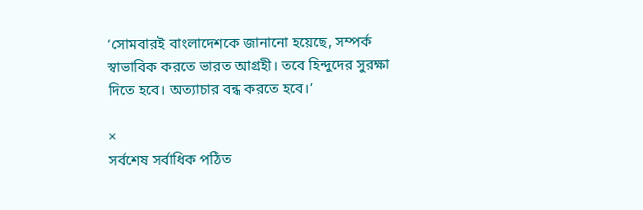‘সোমবারই বাংলাদেশকে জানানো হয়েছে, সম্পর্ক স্বাভাবিক করতে ভারত আগ্রহী। তবে হিন্দুদের সুরক্ষা দিতে হবে। অত্যাচার বন্ধ করতে হবে।’

×
সর্বশেষ সর্বাধিক পঠিত